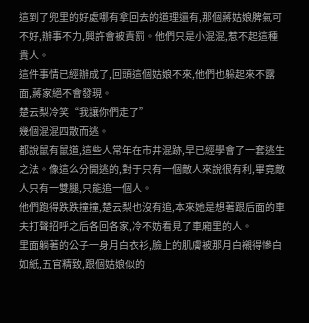這到了兜里的好處哪有拿回去的道理還有,那個蔣姑娘脾氣可不好,辦事不力,興許會被責罰。他們只是小混混,惹不起這種貴人。
這件事情已經辦成了,回頭這個姑娘不來,他們也躲起來不露面,蔣家絕不會發現。
楚云梨冷笑“我讓你們走了”
幾個混混四散而逃。
都說鼠有鼠道,這些人常年在市井混跡,早已經學會了一套逃生之法。像這么分開逃的,對于只有一個敵人來說很有利,畢竟敵人只有一雙腿,只能追一個人。
他們跑得跌跌撞撞,楚云梨也沒有追,本來她是想著跟后面的車夫打聲招呼之后各回各家,冷不妨看見了車廂里的人。
里面躺著的公子一身月白衣衫,臉上的肌膚被那月白襯得慘白如紙,五官精致,跟個姑娘似的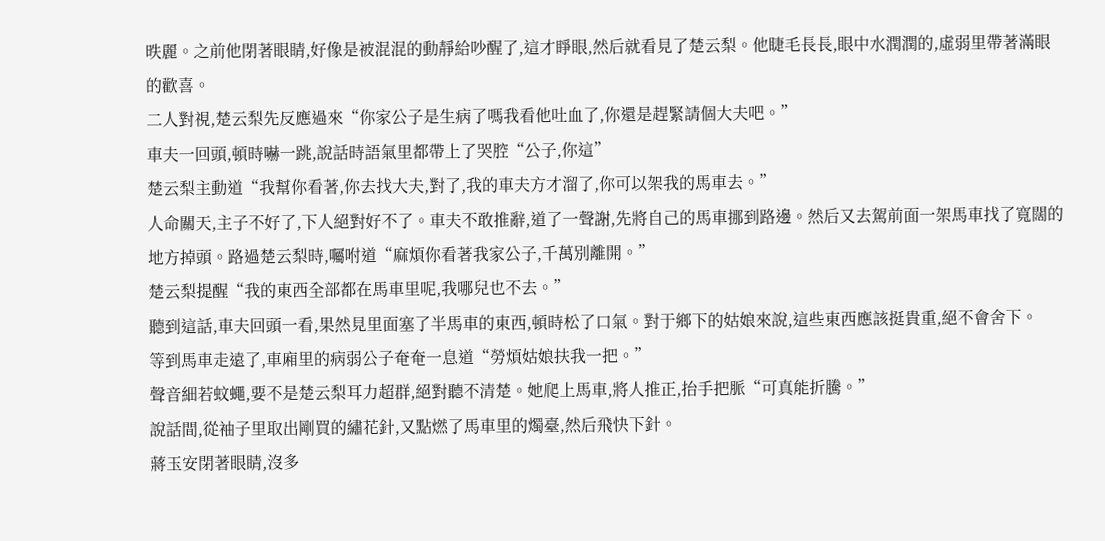昳麗。之前他閉著眼睛,好像是被混混的動靜給吵醒了,這才睜眼,然后就看見了楚云梨。他睫毛長長,眼中水潤潤的,虛弱里帶著滿眼的歡喜。
二人對視,楚云梨先反應過來“你家公子是生病了嗎我看他吐血了,你還是趕緊請個大夫吧。”
車夫一回頭,頓時嚇一跳,說話時語氣里都帶上了哭腔“公子,你這”
楚云梨主動道“我幫你看著,你去找大夫,對了,我的車夫方才溜了,你可以架我的馬車去。”
人命關天,主子不好了,下人絕對好不了。車夫不敢推辭,道了一聲謝,先將自己的馬車挪到路邊。然后又去駕前面一架馬車找了寬闊的地方掉頭。路過楚云梨時,囑咐道“麻煩你看著我家公子,千萬別離開。”
楚云梨提醒“我的東西全部都在馬車里呢,我哪兒也不去。”
聽到這話,車夫回頭一看,果然見里面塞了半馬車的東西,頓時松了口氣。對于鄉下的姑娘來說,這些東西應該挺貴重,絕不會舍下。
等到馬車走遠了,車廂里的病弱公子奄奄一息道“勞煩姑娘扶我一把。”
聲音細若蚊蠅,要不是楚云梨耳力超群,絕對聽不清楚。她爬上馬車,將人推正,抬手把脈“可真能折騰。”
說話間,從袖子里取出剛買的繡花針,又點燃了馬車里的燭臺,然后飛快下針。
蔣玉安閉著眼睛,沒多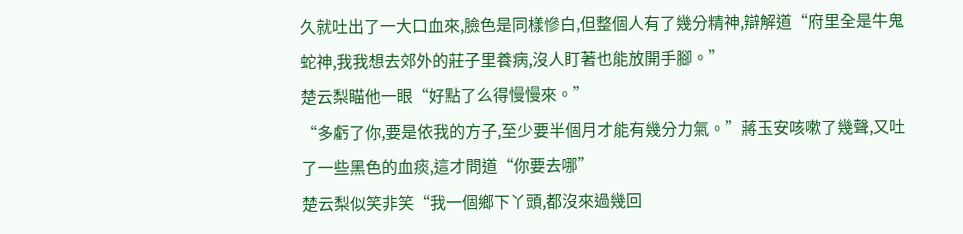久就吐出了一大口血來,臉色是同樣慘白,但整個人有了幾分精神,辯解道“府里全是牛鬼蛇神,我我想去郊外的莊子里養病,沒人盯著也能放開手腳。”
楚云梨瞄他一眼“好點了么得慢慢來。”
“多虧了你,要是依我的方子,至少要半個月才能有幾分力氣。”蔣玉安咳嗽了幾聲,又吐了一些黑色的血痰,這才問道“你要去哪”
楚云梨似笑非笑“我一個鄉下丫頭,都沒來過幾回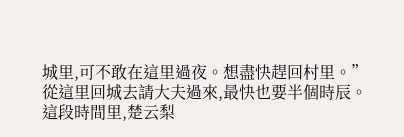城里,可不敢在這里過夜。想盡快趕回村里。”
從這里回城去請大夫過來,最快也要半個時辰。
這段時間里,楚云梨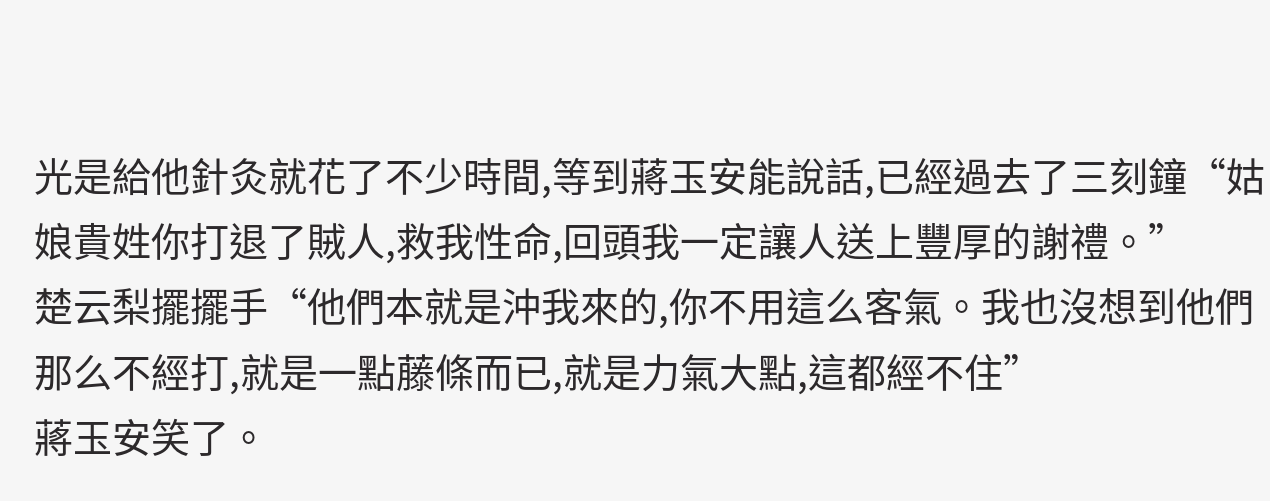光是給他針灸就花了不少時間,等到蔣玉安能說話,已經過去了三刻鐘“姑娘貴姓你打退了賊人,救我性命,回頭我一定讓人送上豐厚的謝禮。”
楚云梨擺擺手“他們本就是沖我來的,你不用這么客氣。我也沒想到他們那么不經打,就是一點藤條而已,就是力氣大點,這都經不住”
蔣玉安笑了。